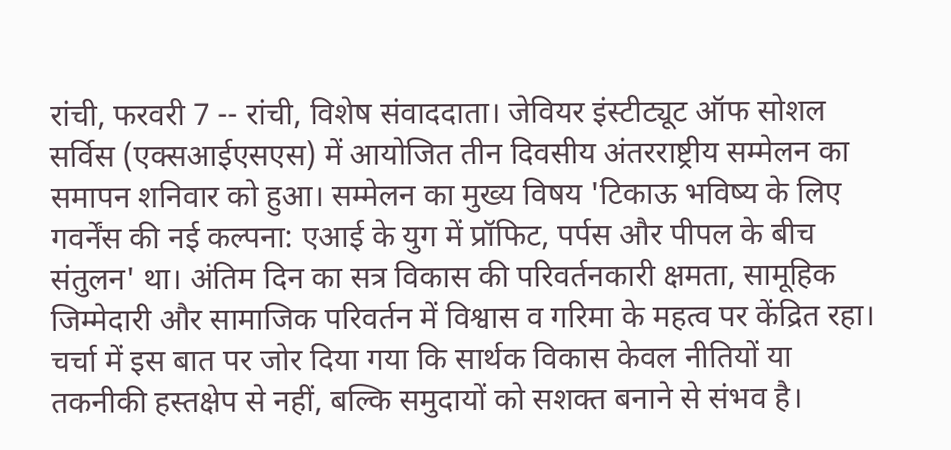रांची, फरवरी 7 -- रांची, विशेष संवाददाता। जेवियर इंस्टीट्यूट ऑफ सोशल सर्विस (एक्सआईएसएस) में आयोजित तीन दिवसीय अंतरराष्ट्रीय सम्मेलन का समापन शनिवार को हुआ। सम्मेलन का मुख्य विषय 'टिकाऊ भविष्य के लिए गवर्नेंस की नई कल्पना: एआई के युग में प्रॉफिट, पर्पस और पीपल के बीच संतुलन' था। अंतिम दिन का सत्र विकास की परिवर्तनकारी क्षमता, सामूहिक जिम्मेदारी और सामाजिक परिवर्तन में विश्वास व गरिमा के महत्व पर केंद्रित रहा। चर्चा में इस बात पर जोर दिया गया कि सार्थक विकास केवल नीतियों या तकनीकी हस्तक्षेप से नहीं, बल्कि समुदायों को सशक्त बनाने से संभव है।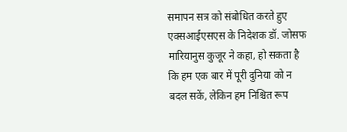समापन सत्र को संबोधित करते हुए एक्सआईएसएस के निदेशक डॉ. जोसफ मारियानुस कुजूर ने कहा, हो सकता है कि हम एक बार में पूरी दुनिया को न बदल सकें, लेकिन हम निश्चित रूप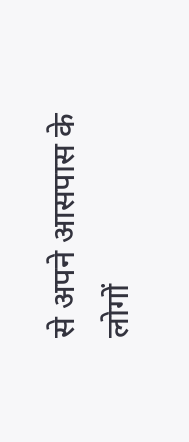से अपने आसपास के लोगों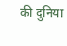की दुनिया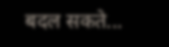बदल सकते...